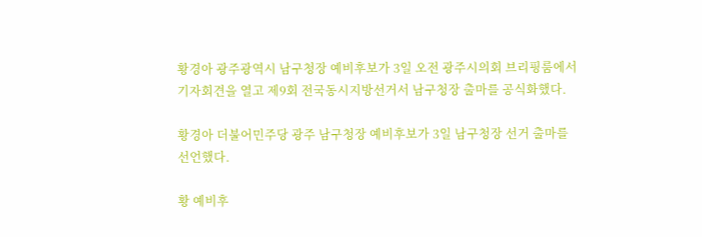황경아 광주광역시 남구청장 예비후보가 3일 오전 광주시의회 브리핑룸에서 기자회견을 열고 제9회 전국동시지방선거서 남구청장 출마를 공식화했다.

황경아 더불어민주당 광주 남구청장 예비후보가 3일 남구청장 선거 출마를 선언했다.

황 예비후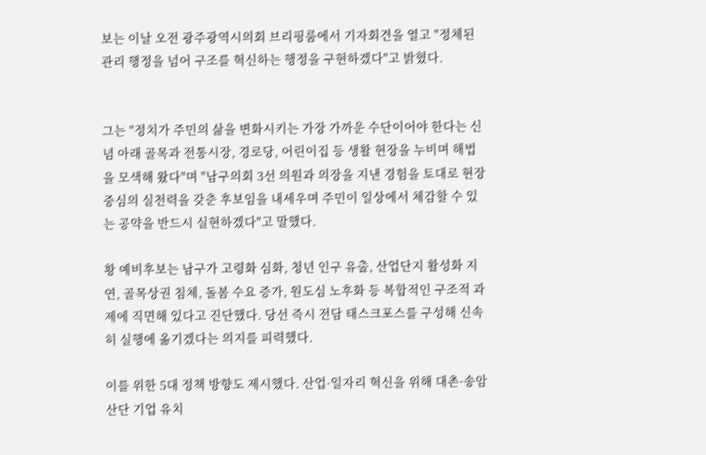보는 이날 오전 광주광역시의회 브리핑룸에서 기자회견을 열고 "정체된 관리 행정을 넘어 구조를 혁신하는 행정을 구현하겠다"고 밝혔다.


그는 "정치가 주민의 삶을 변화시키는 가장 가까운 수단이어야 한다는 신념 아래 골목과 전통시장, 경로당, 어린이집 등 생활 현장을 누비며 해법을 모색해 왔다"며 "남구의회 3선 의원과 의장을 지낸 경험을 토대로 현장 중심의 실천력을 갖춘 후보임을 내세우며 주민이 일상에서 체감할 수 있는 공약을 반드시 실현하겠다"고 말했다.

황 예비후보는 남구가 고령화 심화, 청년 인구 유출, 산업단지 활성화 지연, 골목상권 침체, 돌봄 수요 증가, 원도심 노후화 등 복합적인 구조적 과제에 직면해 있다고 진단했다. 당선 즉시 전담 태스크포스를 구성해 신속히 실행에 옮기겠다는 의지를 피력했다.

이를 위한 5대 정책 방향도 제시했다. 산업·일자리 혁신을 위해 대촌·송암산단 기업 유치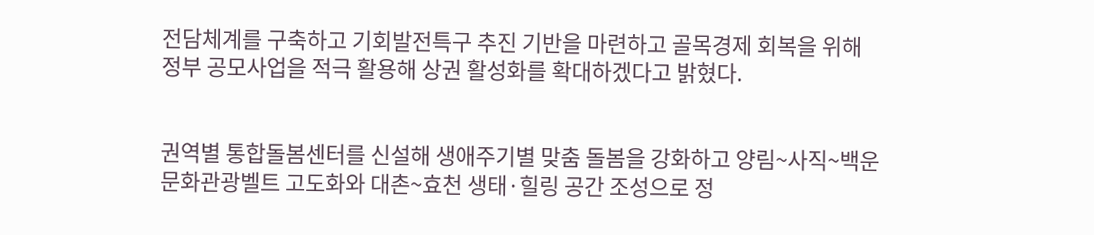전담체계를 구축하고 기회발전특구 추진 기반을 마련하고 골목경제 회복을 위해 정부 공모사업을 적극 활용해 상권 활성화를 확대하겠다고 밝혔다.


권역별 통합돌봄센터를 신설해 생애주기별 맞춤 돌봄을 강화하고 양림~사직~백운 문화관광벨트 고도화와 대촌~효천 생태·힐링 공간 조성으로 정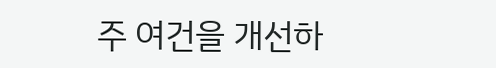주 여건을 개선하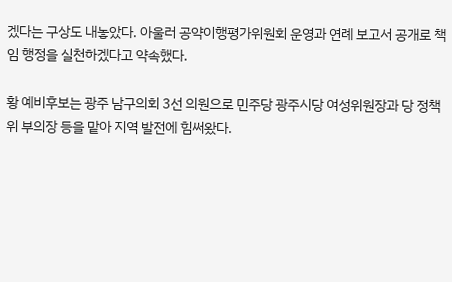겠다는 구상도 내놓았다. 아울러 공약이행평가위원회 운영과 연례 보고서 공개로 책임 행정을 실천하겠다고 약속했다.

황 예비후보는 광주 남구의회 3선 의원으로 민주당 광주시당 여성위원장과 당 정책위 부의장 등을 맡아 지역 발전에 힘써왔다.